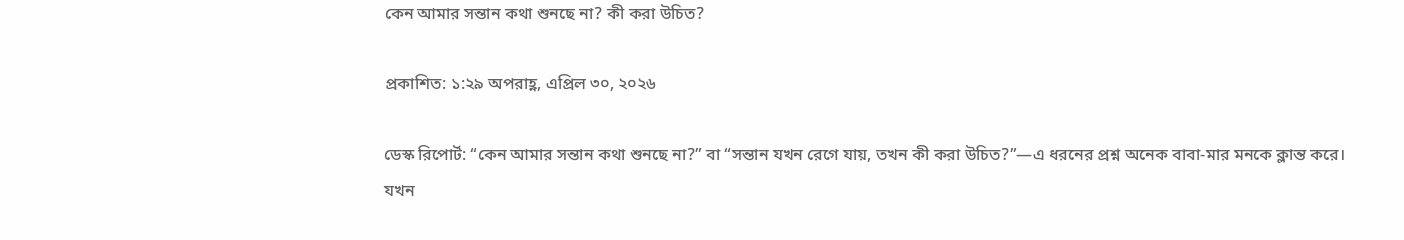কেন আমার সন্তান কথা শুনছে না? কী করা উচিত?

প্রকাশিত: ১:২৯ অপরাহ্ণ, এপ্রিল ৩০, ২০২৬

ডেস্ক রিপোর্ট: “কেন আমার সন্তান কথা শুনছে না?” বা “সন্তান যখন রেগে যায়, তখন কী করা উচিত?”—এ ধরনের প্রশ্ন অনেক বাবা-মার মনকে ক্লান্ত করে। যখন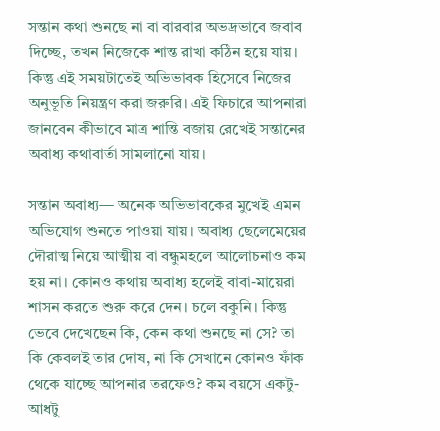সন্তান কথা শুনছে না বা বারবার অভদ্রভাবে জবাব দিচ্ছে, তখন নিজেকে শান্ত রাখা কঠিন হয়ে যায়। কিন্তু এই সময়টাতেই অভিভাবক হিসেবে নিজের অনুভূতি নিয়ন্ত্রণ করা জরুরি। এই ফিচারে আপনারা জানবেন কীভাবে মাত্র শান্তি বজায় রেখেই সন্তানের অবাধ্য কথাবার্তা সামলানো যায়।

সন্তান অবাধ্য— অনেক অভিভাবকের মুখেই এমন অভিযোগ শুনতে পাওয়া যায়। অবাধ্য ছেলেমেয়ের দৌরাত্ম নিয়ে আত্মীয় বা বন্ধুমহলে আলোচনাও কম হয় না। কোনও কথায় অবাধ্য হলেই বাবা-মায়েরা শাসন করতে শুরু করে দেন। চলে বকুনি। কিন্তু ভেবে দেখেছেন কি, কেন কথা শুনছে না সে? তা কি কেবলই তার দোষ, না কি সেখানে কোনও ফাঁক থেকে যাচ্ছে আপনার তরফেও? কম বয়সে একটু-আধটু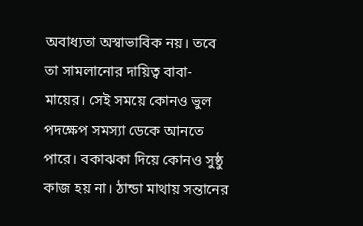অবাধ্যতা অস্বাভাবিক নয়। তবে তা সামলানোর দায়িত্ব বাবা-মায়ের। সেই সময়ে কোনও ভুল পদক্ষেপ সমস্যা ডেকে আনতে পারে। বকাঝকা দিয়ে কোনও সুষ্ঠু কাজ হয় না। ঠান্ডা মাথায় সন্তানের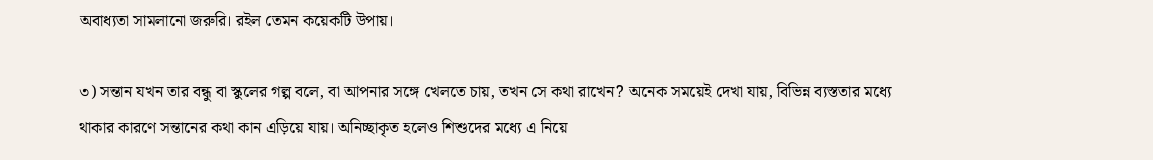অবাধ্যতা সামলানো জরুরি। রইল তেমন কয়েকটি উপায়।

৩) সন্তান যখন তার বন্ধু বা স্কুলের গল্প বলে, বা আপনার সঙ্গে খেলতে চায়, তখন সে কথা রাখেন? অনেক সময়েই দেখা যায়, বিভিন্ন ব্যস্ততার মধ্যে থাকার কারণে সন্তানের কথা কান এড়িয়ে যায়। অনিচ্ছাকৃত হলেও শিশুদের মধ্যে এ নিয়ে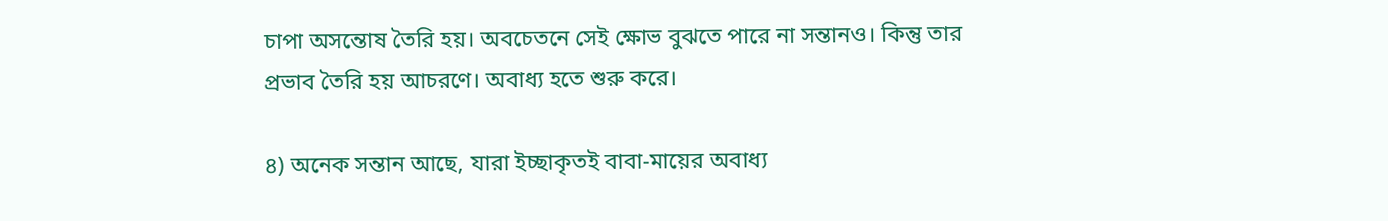চাপা অসন্তোষ তৈরি হয়। অবচেতনে সেই ক্ষোভ বুঝতে পারে না সন্তানও। কিন্তু তার প্রভাব তৈরি হয় আচরণে। অবাধ্য হতে শুরু করে।

৪) অনেক সন্তান আছে, যারা ইচ্ছাকৃতই বাবা-মায়ের অবাধ্য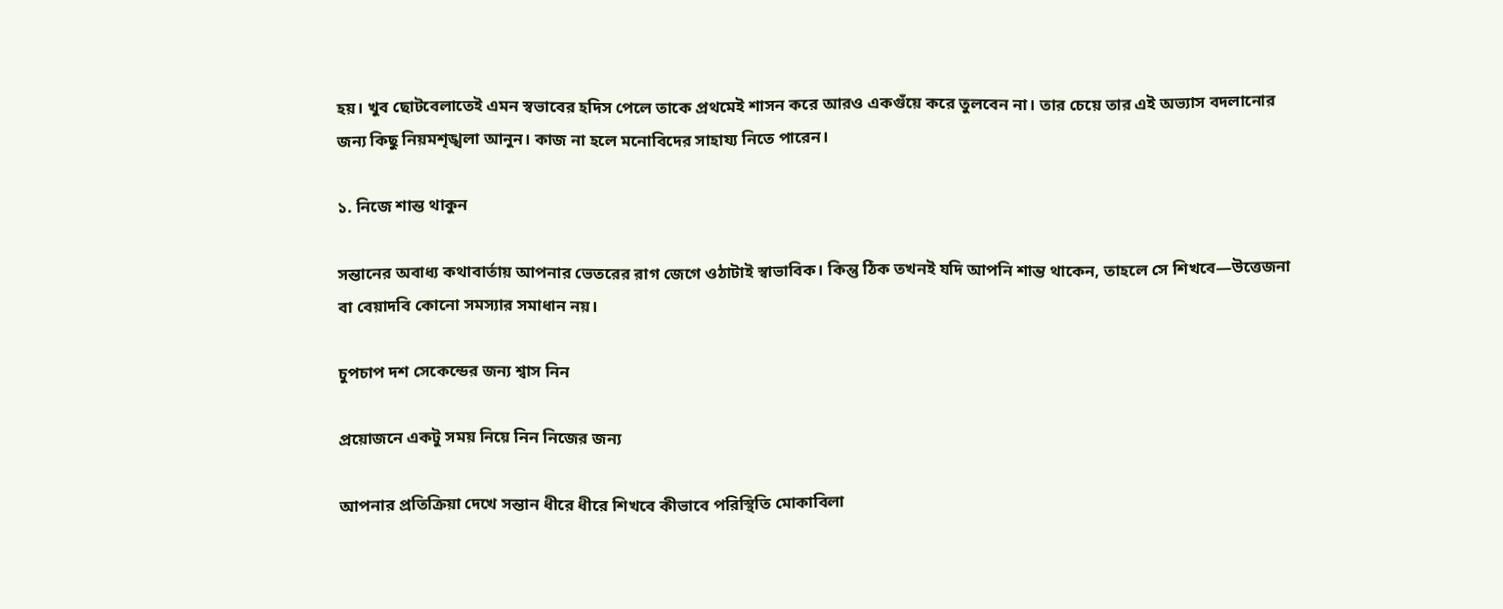হয়। খুব ছোটবেলাতেই এমন স্বভাবের হদিস পেলে তাকে প্রথমেই শাসন করে আরও একগুঁয়ে করে তুলবেন না। তার চেয়ে তার এই অভ্যাস বদলানোর জন্য কিছু নিয়মশৃঙ্খলা আনুন। কাজ না হলে মনোবিদের সাহায্য নিতে পারেন।

১. নিজে শান্ত থাকুন

সন্তানের অবাধ্য কথাবার্তায় আপনার ভেতরের রাগ জেগে ওঠাটাই স্বাভাবিক। কিন্তু ঠিক তখনই যদি আপনি শান্ত থাকেন, তাহলে সে শিখবে—উত্তেজনা বা বেয়াদবি কোনো সমস্যার সমাধান নয়।

চুপচাপ দশ সেকেন্ডের জন্য শ্বাস নিন

প্রয়োজনে একটু সময় নিয়ে নিন নিজের জন্য

আপনার প্রতিক্রিয়া দেখে সন্তান ধীরে ধীরে শিখবে কীভাবে পরিস্থিতি মোকাবিলা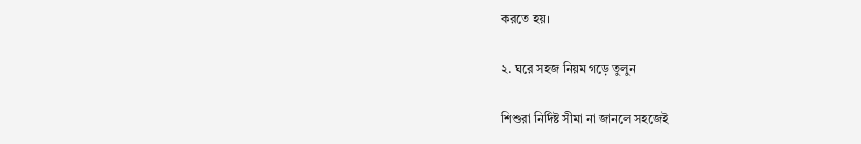করতে হয়।

২. ঘরে সহজ নিয়ম গড়ে তুলুন

শিশুরা নির্দিষ্ট সীমা না জানলে সহজেই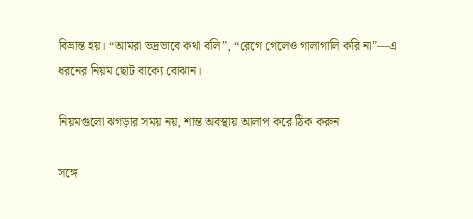বিভ্রান্ত হয়। “আমরা ভদ্রভাবে কথা বলি”, “রেগে গেলেও গালাগালি করি না”—এ ধরনের নিয়ম ছোট বাক্যে বোঝান।

নিয়মগুলো ঝগড়ার সময় নয়, শান্ত অবস্থায় আলাপ করে ঠিক করুন

সঙ্গে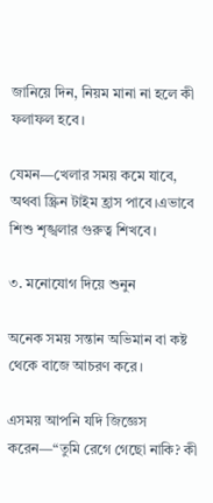জানিয়ে দিন, নিয়ম মানা না হলে কী ফলাফল হবে।

যেমন—খেলার সময় কমে যাবে, অথবা স্ক্রিন টাইম হ্রাস পাবে।এভাবে শিশু শৃঙ্খলার গুরুত্ব শিখবে।

৩. মনোযোগ দিয়ে শুনুন

অনেক সময় সন্তান অভিমান বা কষ্ট থেকে বাজে আচরণ করে।

এসময় আপনি যদি জিজ্ঞেস করেন—“তুমি রেগে গেছো নাকি? কী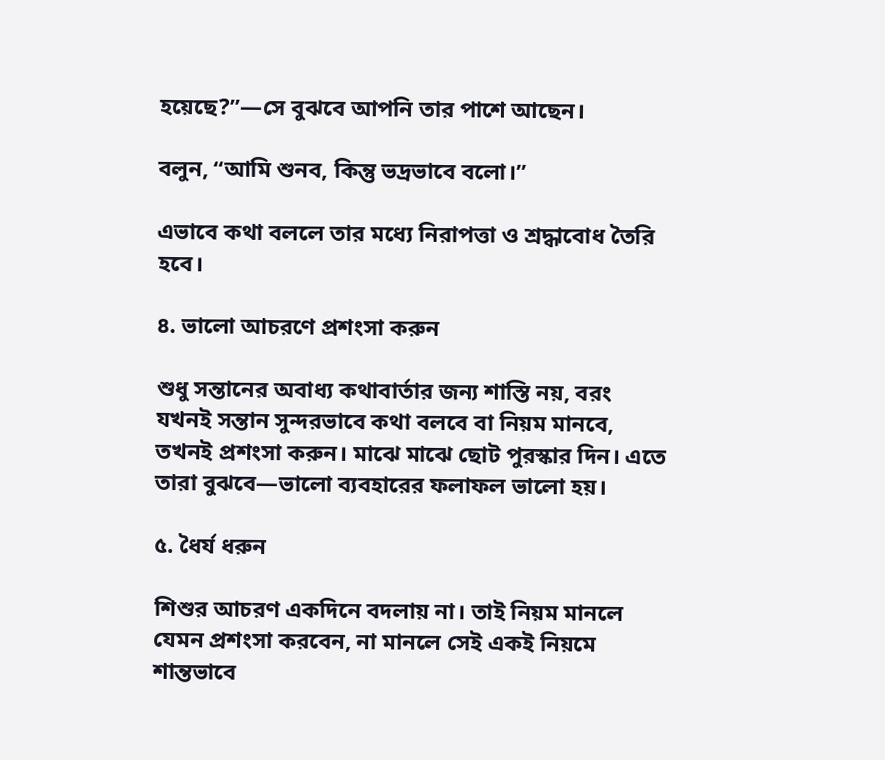হয়েছে?”—সে বুঝবে আপনি তার পাশে আছেন।

বলুন, “আমি শুনব, কিন্তু ভদ্রভাবে বলো।”

এভাবে কথা বললে তার মধ্যে নিরাপত্তা ও শ্রদ্ধাবোধ তৈরি হবে।

৪. ভালো আচরণে প্রশংসা করুন

শুধু সন্তানের অবাধ্য কথাবার্তার জন্য শাস্তি নয়, বরং যখনই সন্তান সুন্দরভাবে কথা বলবে বা নিয়ম মানবে, তখনই প্রশংসা করুন। মাঝে মাঝে ছোট পুরস্কার দিন। এতে তারা বুঝবে—ভালো ব্যবহারের ফলাফল ভালো হয়।

৫. ধৈর্য ধরুন

শিশুর আচরণ একদিনে বদলায় না। তাই নিয়ম মানলে যেমন প্রশংসা করবেন, না মানলে সেই একই নিয়মে শান্তভাবে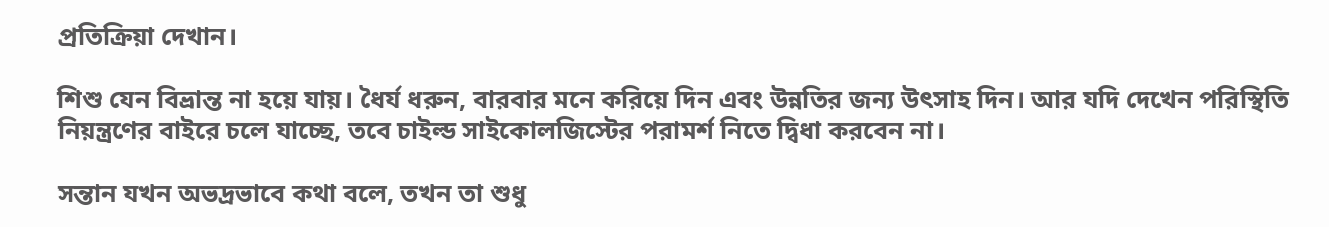প্রতিক্রিয়া দেখান।

শিশু যেন বিভ্রান্ত না হয়ে যায়। ধৈর্য ধরুন, বারবার মনে করিয়ে দিন এবং উন্নতির জন্য উৎসাহ দিন। আর যদি দেখেন পরিস্থিতি নিয়ন্ত্রণের বাইরে চলে যাচ্ছে, তবে চাইল্ড সাইকোলজিস্টের পরামর্শ নিতে দ্বিধা করবেন না।

সন্তান যখন অভদ্রভাবে কথা বলে, তখন তা শুধু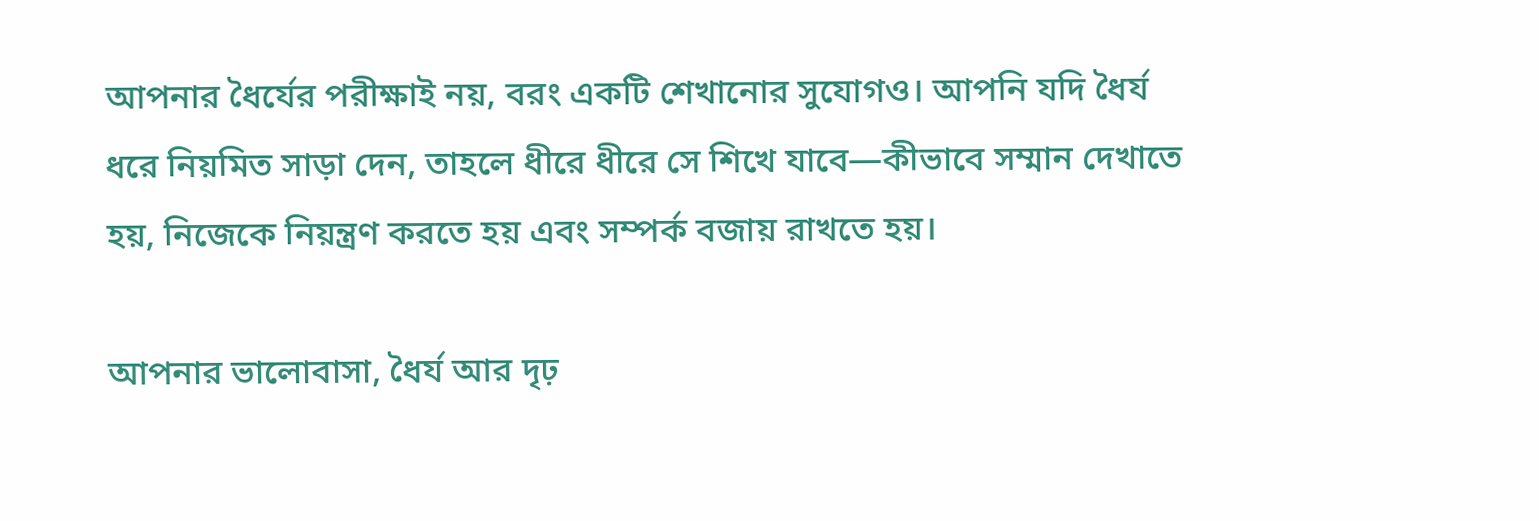আপনার ধৈর্যের পরীক্ষাই নয়, বরং একটি শেখানোর সুযোগও। আপনি যদি ধৈর্য ধরে নিয়মিত সাড়া দেন, তাহলে ধীরে ধীরে সে শিখে যাবে—কীভাবে সম্মান দেখাতে হয়, নিজেকে নিয়ন্ত্রণ করতে হয় এবং সম্পর্ক বজায় রাখতে হয়।

আপনার ভালোবাসা, ধৈর্য আর দৃঢ়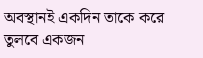অবস্থানই একদিন তাকে করে তুলবে একজন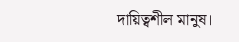দায়িত্বশীল মানুষ।